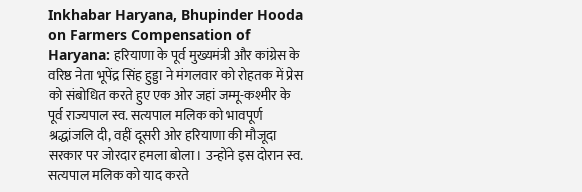Inkhabar Haryana, Bhupinder Hooda on Farmers Compensation of Haryana: हरियाणा के पूर्व मुख्यमंत्री और कांग्रेस के वरिष्ठ नेता भूपेंद्र सिंह हुड्डा ने मंगलवार को रोहतक में प्रेस को संबोधित करते हुए एक ओर जहां जम्मू-कश्मीर के पूर्व राज्यपाल स्व. सत्यपाल मलिक को भावपूर्ण श्रद्धांजलि दी, वहीं दूसरी ओर हरियाणा की मौजूदा सरकार पर जोरदार हमला बोला। उन्होंने इस दोरान स्व. सत्यपाल मलिक को याद करते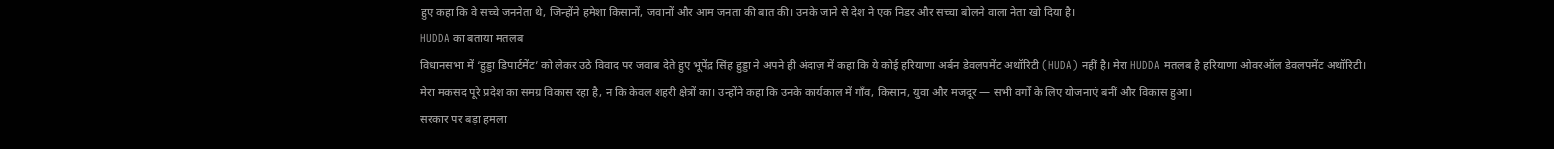हुए कहा कि वे सच्चे जननेता थे, जिन्होंने हमेशा किसानों, जवानों और आम जनता की बात की। उनके जाने से देश ने एक निडर और सच्चा बोलने वाला नेता खो दिया है।
HUDDA का बताया मतलब
विधानसभा में ‘हुड्डा डिपार्टमेंट’ को लेकर उठे विवाद पर जवाब देते हुए भूपेंद्र सिंह हुड्डा ने अपने ही अंदाज़ में कहा कि ये कोई हरियाणा अर्बन डेवलपमेंट अथॉरिटी (HUDA) नहीं है। मेरा HUDDA मतलब है हरियाणा ओवरऑल डेवलपमेंट अथॉरिटी। मेरा मकसद पूरे प्रदेश का समग्र विकास रहा है, न कि केवल शहरी क्षेत्रों का। उन्होंने कहा कि उनके कार्यकाल में गाँव, किसान, युवा और मजदूर — सभी वर्गों के लिए योजनाएं बनीं और विकास हुआ।
सरकार पर बड़ा हमला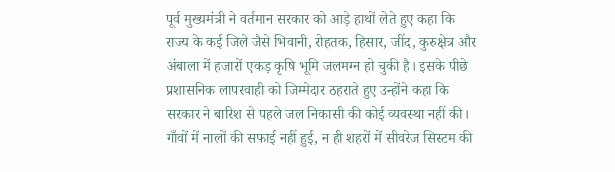पूर्व मुख्यमंत्री ने वर्तमान सरकार को आड़े हाथों लेते हुए कहा कि राज्य के कई जिले जैसे भिवानी, रोहतक, हिसार, जींद, कुरुक्षेत्र और अंबाला में हजारों एकड़ कृषि भूमि जलमग्न हो चुकी है। इसके पीछे प्रशासनिक लापरवाही को जिम्मेदार ठहराते हुए उन्होंने कहा कि सरकार ने बारिश से पहले जल निकासी की कोई व्यवस्था नहीं की। गाँवों में नालों की सफाई नहीं हुई, न ही शहरों में सीवरेज सिस्टम की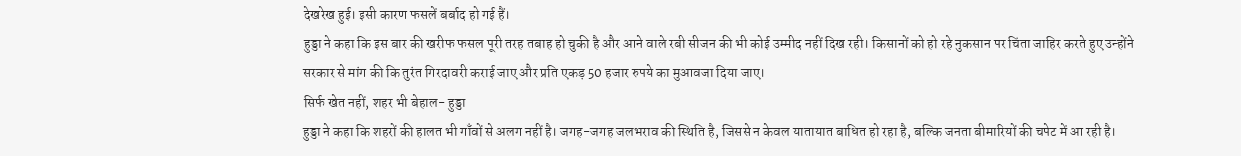देखरेख हुई। इसी कारण फसलें बर्बाद हो गई हैं।
हुड्डा ने कहा कि इस बार की खरीफ फसल पूरी तरह तबाह हो चुकी है और आने वाले रबी सीजन की भी कोई उम्मीद नहीं दिख रही। किसानों को हो रहे नुकसान पर चिंता जाहिर करते हुए उन्होंने सरकार से मांग की कि तुरंत गिरदावरी कराई जाए और प्रति एकड़ 50 हजार रुपये का मुआवजा दिया जाए।
सिर्फ खेत नहीं, शहर भी बेहाल- हुड्डा
हुड्डा ने कहा कि शहरों की हालत भी गाँवों से अलग नहीं है। जगह-जगह जलभराव की स्थिति है, जिससे न केवल यातायात बाधित हो रहा है, बल्कि जनता बीमारियों की चपेट में आ रही है।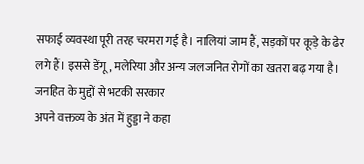सफाई व्यवस्था पूरी तरह चरमरा गई है। नालियां जाम हैं, सड़कों पर कूड़े के ढेर लगे हैं। इससे डेंगू, मलेरिया और अन्य जलजनित रोगों का खतरा बढ़ गया है।
जनहित के मुद्दों से भटकी सरकार
अपने वक्तव्य के अंत में हुड्डा ने कहा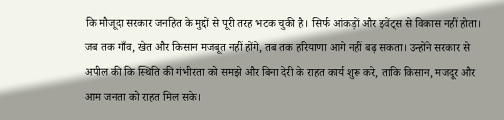कि मौजूदा सरकार जनहित के मुद्दों से पूरी तरह भटक चुकी है। सिर्फ आंकड़ों और इवेंट्स से विकास नहीं होता। जब तक गाँव, खेत और किसान मजबूत नहीं होंगे, तब तक हरियाणा आगे नहीं बढ़ सकता। उन्होंने सरकार से अपील की कि स्थिति की गंभीरता को समझे और बिना देरी के राहत कार्य शुरू करे, ताकि किसान, मजदूर और आम जनता को राहत मिल सके।